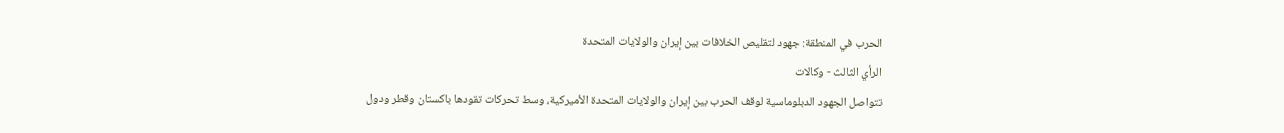الحرب في المنطقة: جهود لتقليص الخلافات بين إيران والولايات المتحدة
الرأي الثالث - وكالات
تتواصل الجهود الدبلوماسية لوقف الحرب بين إيران والولايات المتحدة الأميركية، وسط تحركات تقودها باكستان وقطر ودول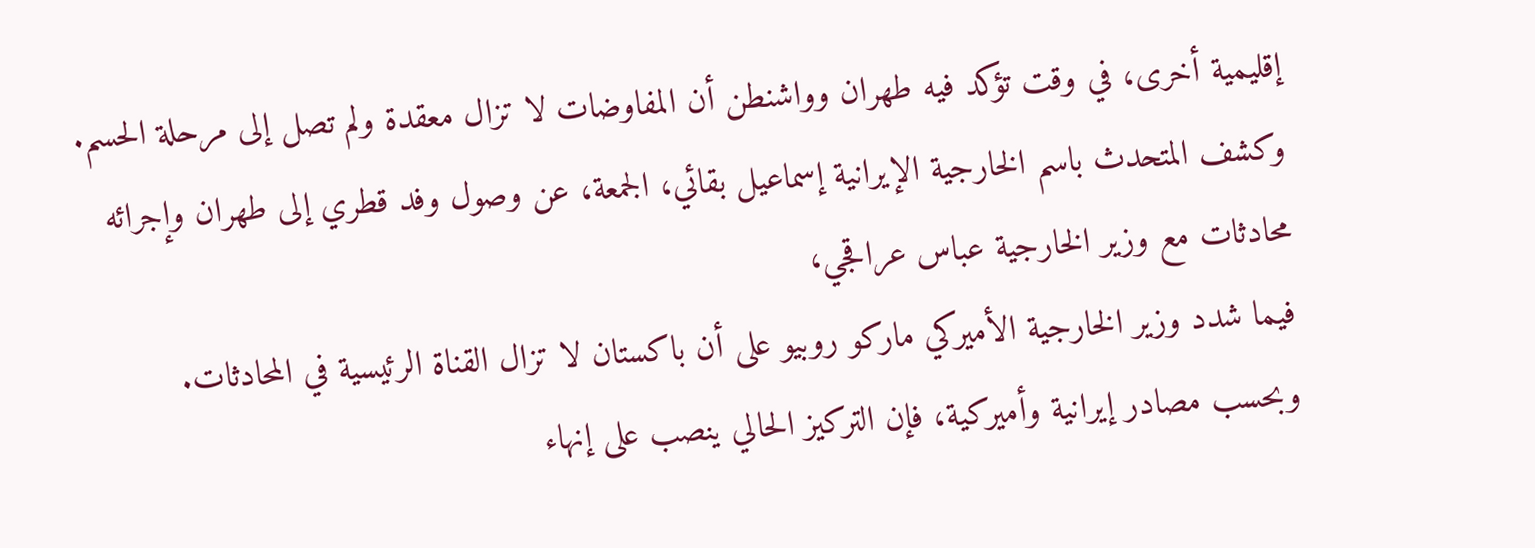إقليمية أخرى، في وقت تؤكد فيه طهران وواشنطن أن المفاوضات لا تزال معقدة ولم تصل إلى مرحلة الحسم.
وكشف المتحدث باسم الخارجية الإيرانية إسماعيل بقائي، الجمعة، عن وصول وفد قطري إلى طهران وإجرائه محادثات مع وزير الخارجية عباس عراقجي،
فيما شدد وزير الخارجية الأميركي ماركو روبيو على أن باكستان لا تزال القناة الرئيسية في المحادثات.
وبحسب مصادر إيرانية وأميركية، فإن التركيز الحالي ينصب على إنهاء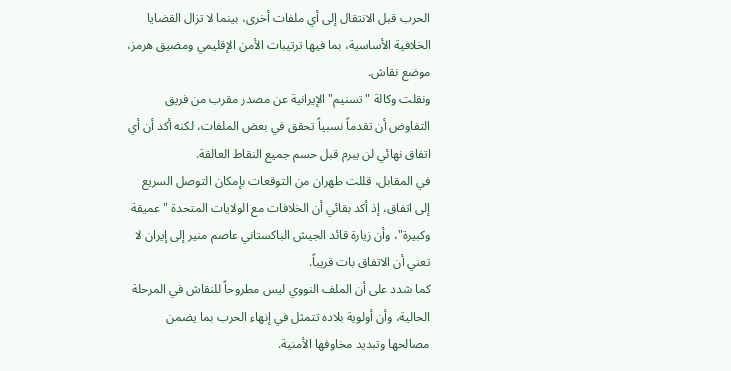الحرب قبل الانتقال إلى أي ملفات أخرى، بينما لا تزال القضايا الخلافية الأساسية، بما فيها ترتيبات الأمن الإقليمي ومضيق هرمز، موضع نقاش.
ونقلت وكالة "تسنيم" الإيرانية عن مصدر مقرب من فريق التفاوض أن تقدماً نسبياً تحقق في بعض الملفات، لكنه أكد أن أي اتفاق نهائي لن يبرم قبل حسم جميع النقاط العالقة.
في المقابل، قللت طهران من التوقعات بإمكان التوصل السريع إلى اتفاق، إذ أكد بقائي أن الخلافات مع الولايات المتحدة "عميقة وكبيرة"، وأن زيارة قائد الجيش الباكستاني عاصم منير إلى إيران لا تعني أن الاتفاق بات قريباً.
كما شدد على أن الملف النووي ليس مطروحاً للنقاش في المرحلة الحالية، وأن أولوية بلاده تتمثل في إنهاء الحرب بما يضمن مصالحها وتبديد مخاوفها الأمنية.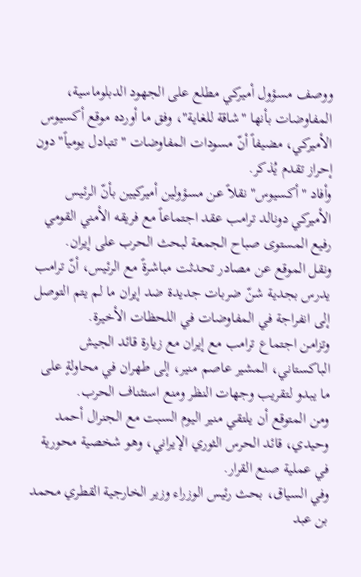ووصف مسؤول أميركي مطلع على الجهود الدبلوماسية، المفاوضات بأنها "شاقة للغاية"، وفق ما أورده موقع أكسيوس الأميركي، مضيفاً أنّ مسودات المفاوضات "تتبادل يومياً" دون إحراز تقدم يُذكر.
وأفاد "أكسيوس" نقلاً عن مسؤولين أميركيين بأنّ الرئيس الأميركي دونالد ترامب عقد اجتماعاً مع فريقه الأمني القومي رفيع المستوى صباح الجمعة لبحث الحرب على إيران.
ونقل الموقع عن مصادر تحدثت مباشرةً مع الرئيس، أنّ ترامب يدرس بجدية شنّ ضربات جديدة ضد إيران ما لم يتم التوصل إلى انفراجة في المفاوضات في اللحظات الأخيرة.
وتزامن اجتماع ترامب مع إيران مع زيارة قائد الجيش الباكستاني، المشير عاصم منير، إلى طهران في محاولةٍ على ما يبدو لتقريب وجهات النظر ومنع استئناف الحرب.
ومن المتوقع أن يلتقي منير اليوم السبت مع الجنرال أحمد وحيدي، قائد الحرس الثوري الإيراني، وهو شخصية محورية في عملية صنع القرار.
وفي السياق، بحث رئيس الوزراء وزير الخارجية القطري محمد بن عبد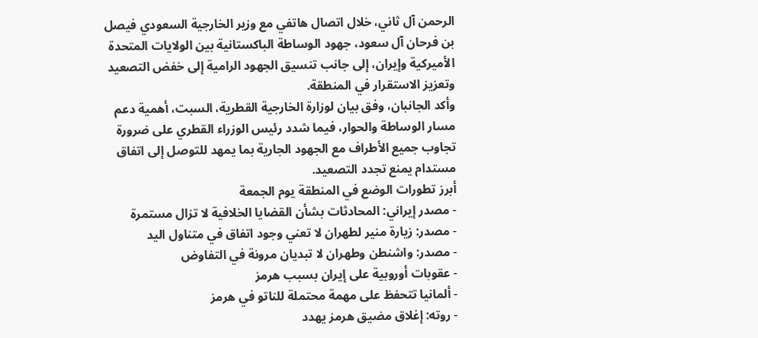الرحمن آل ثاني، خلال اتصال هاتفي مع وزير الخارجية السعودي فيصل بن فرحان آل سعود، جهود الوساطة الباكستانية بين الولايات المتحدة الأميركية وإيران، إلى جانب تنسيق الجهود الرامية إلى خفض التصعيد وتعزيز الاستقرار في المنطقة.
وأكد الجانبان، وفق بيان لوزارة الخارجية القطرية، السبت، أهمية دعم مسار الوساطة والحوار، فيما شدد رئيس الوزراء القطري على ضرورة تجاوب جميع الأطراف مع الجهود الجارية بما يمهد للتوصل إلى اتفاق مستدام يمنع تجدد التصعيد.
أبرز تطورات الوضع في المنطقة يوم الجمعة
- مصدر إيراني: المحادثات بشأن القضايا الخلافية لا تزال مستمرة
- مصدر: زيارة منير لطهران لا تعني وجود اتفاق في متناول اليد
- مصدر: واشنطن وطهران لا تبديان مرونة في التفاوض
- عقوبات أوروبية على إيران بسبب هرمز
- ألمانيا تتحفظ على مهمة محتملة للناتو في هرمز
- روته: إغلاق مضيق هرمز يهدد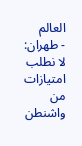العالم
- طهران: لا نطلب امتيازات من واشنطن